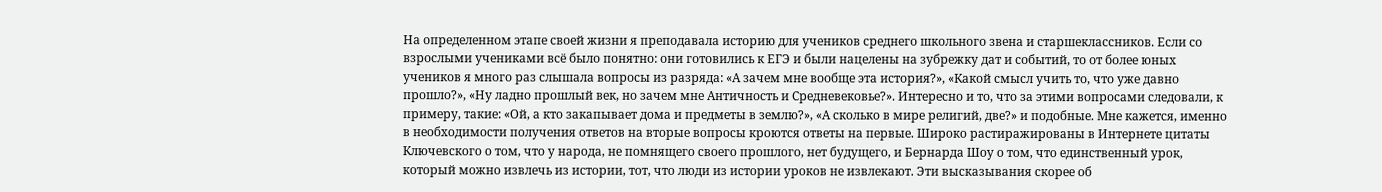На определенном этапе своей жизни я преподавала историю для учеников среднего школьного звена и старшеклассников. Если со взрослыми учениками всё было понятно: они готовились к ЕГЭ и были нацелены на зубрежку дат и событий, то от более юных учеников я много раз слышала вопросы из разряда: «А зачем мне вообще эта история?», «Какой смысл учить то, что уже давно прошло?», «Ну ладно прошлый век, но зачем мне Античность и Средневековье?». Интересно и то, что за этими вопросами следовали, к примеру, такие: «Ой, а кто закапывает дома и предметы в землю?», «А сколько в мире религий, две?» и подобные. Мне кажется, именно в необходимости получения ответов на вторые вопросы кроются ответы на первые. Широко растиражированы в Интернете цитаты Ключевского о том, что у народа, не помнящего своего прошлого, нет будущего, и Бернарда Шоу о том, что единственный урок, который можно извлечь из истории, тот, что люди из истории уроков не извлекают. Эти высказывания скорее об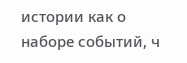истории как о наборе событий, ч